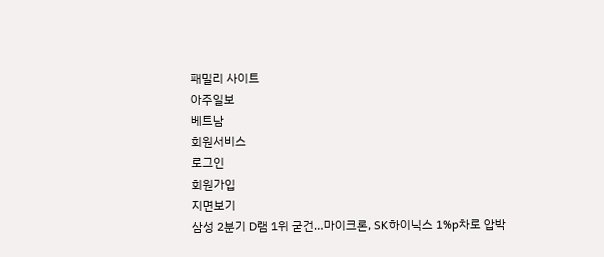패밀리 사이트
아주일보
베트남
회원서비스
로그인
회원가입
지면보기
삼성 2분기 D램 1위 굳건…마이크론, SK하이닉스 1%p차로 압박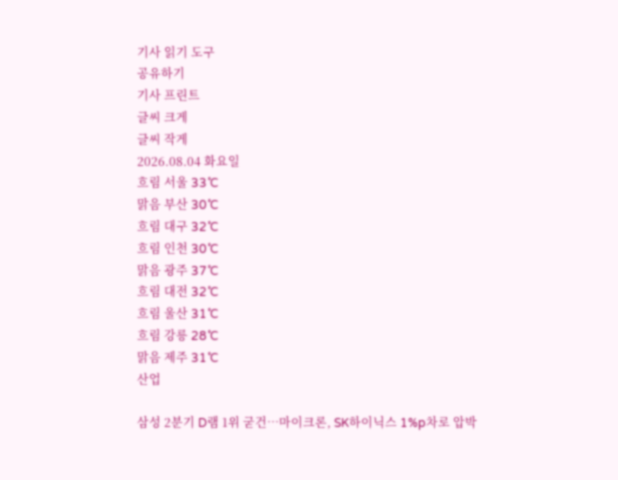기사 읽기 도구
공유하기
기사 프린트
글씨 크게
글씨 작게
2026.08.04 화요일
흐림 서울 33˚C
맑음 부산 30˚C
흐림 대구 32˚C
흐림 인천 30˚C
맑음 광주 37˚C
흐림 대전 32˚C
흐림 울산 31˚C
흐림 강릉 28˚C
맑음 제주 31˚C
산업

삼성 2분기 D램 1위 굳건…마이크론, SK하이닉스 1%p차로 압박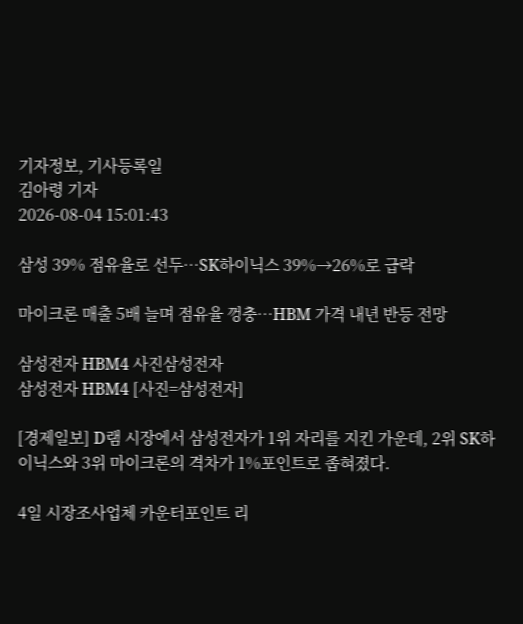기자정보, 기사등록일
김아령 기자
2026-08-04 15:01:43

삼성 39% 점유율로 선두…SK하이닉스 39%→26%로 급락

마이크론 매출 5배 늘며 점유율 껑충…HBM 가격 내년 반등 전망

삼성전자 HBM4 사진삼성전자
삼성전자 HBM4 [사진=삼성전자]

[경제일보] D램 시장에서 삼성전자가 1위 자리를 지킨 가운데, 2위 SK하이닉스와 3위 마이크론의 격차가 1%포인트로 좁혀졌다.

4일 시장조사업체 카운터포인트 리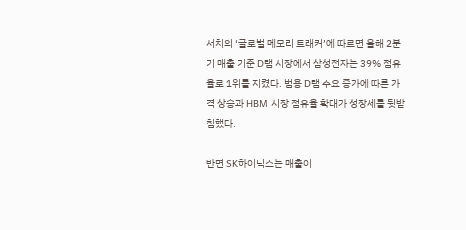서치의 ‘글로벌 메모리 트래커’에 따르면 올해 2분기 매출 기준 D램 시장에서 삼성전자는 39% 점유율로 1위를 지켰다. 범용 D램 수요 증가에 따른 가격 상승과 HBM 시장 점유율 확대가 성장세를 뒷받침했다.

반면 SK하이닉스는 매출이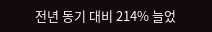전년 동기 대비 214% 늘었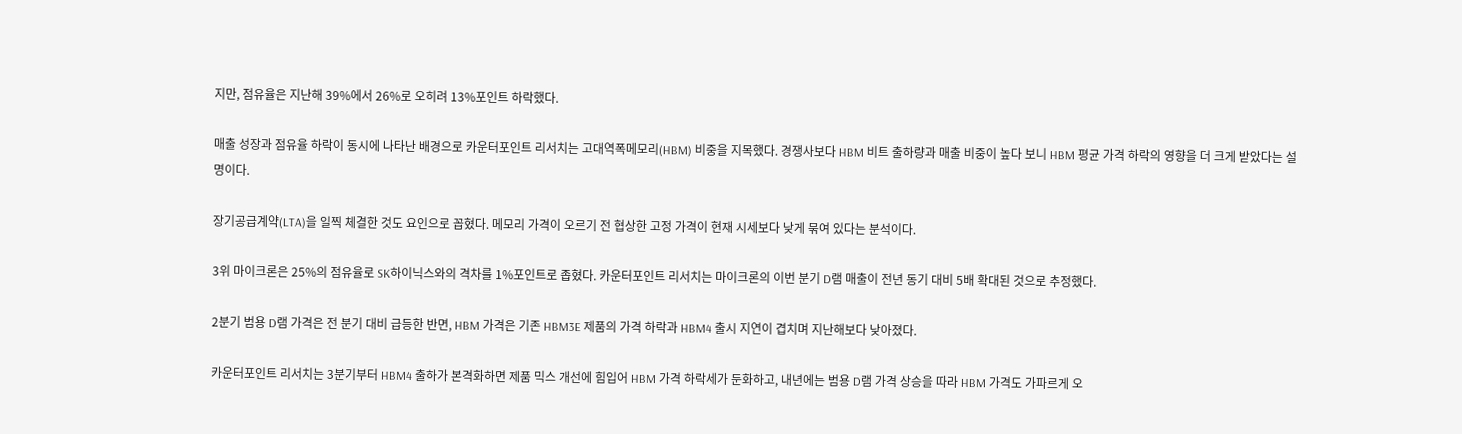지만, 점유율은 지난해 39%에서 26%로 오히려 13%포인트 하락했다.

매출 성장과 점유율 하락이 동시에 나타난 배경으로 카운터포인트 리서치는 고대역폭메모리(HBM) 비중을 지목했다. 경쟁사보다 HBM 비트 출하량과 매출 비중이 높다 보니 HBM 평균 가격 하락의 영향을 더 크게 받았다는 설명이다.

장기공급계약(LTA)을 일찍 체결한 것도 요인으로 꼽혔다. 메모리 가격이 오르기 전 협상한 고정 가격이 현재 시세보다 낮게 묶여 있다는 분석이다.

3위 마이크론은 25%의 점유율로 SK하이닉스와의 격차를 1%포인트로 좁혔다. 카운터포인트 리서치는 마이크론의 이번 분기 D램 매출이 전년 동기 대비 5배 확대된 것으로 추정했다.

2분기 범용 D램 가격은 전 분기 대비 급등한 반면, HBM 가격은 기존 HBM3E 제품의 가격 하락과 HBM4 출시 지연이 겹치며 지난해보다 낮아졌다.

카운터포인트 리서치는 3분기부터 HBM4 출하가 본격화하면 제품 믹스 개선에 힘입어 HBM 가격 하락세가 둔화하고, 내년에는 범용 D램 가격 상승을 따라 HBM 가격도 가파르게 오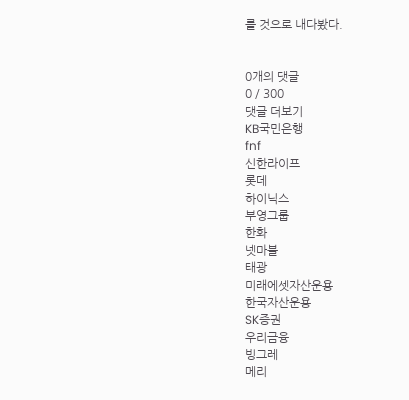를 것으로 내다봤다.


0개의 댓글
0 / 300
댓글 더보기
KB국민은행
fnf
신한라이프
롯데
하이닉스
부영그룹
한화
넷마블
태광
미래에셋자산운용
한국자산운용
SK증권
우리금융
빙그레
메리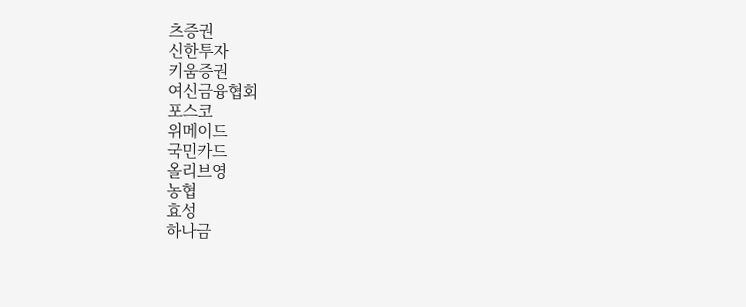츠증권
신한투자
키움증권
여신금융협회
포스코
위메이드
국민카드
올리브영
농협
효성
하나금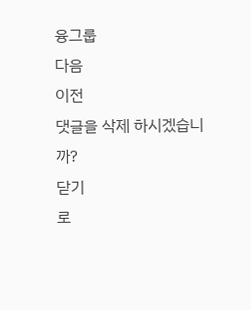융그룹
다음
이전
댓글을 삭제 하시겠습니까?
닫기
로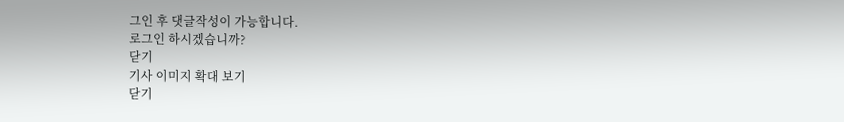그인 후 댓글작성이 가능합니다.
로그인 하시겠습니까?
닫기
기사 이미지 확대 보기
닫기